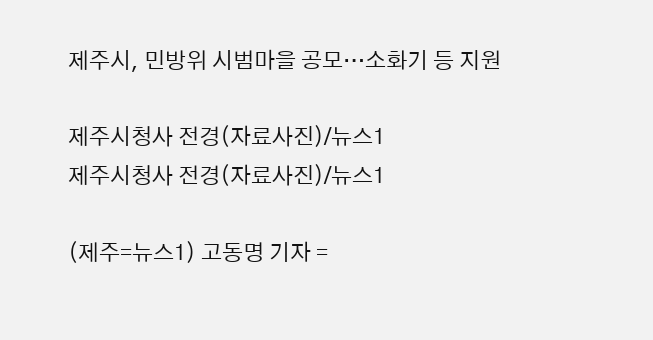제주시, 민방위 시범마을 공모…소화기 등 지원

제주시청사 전경(자료사진)/뉴스1
제주시청사 전경(자료사진)/뉴스1

(제주=뉴스1) 고동명 기자 =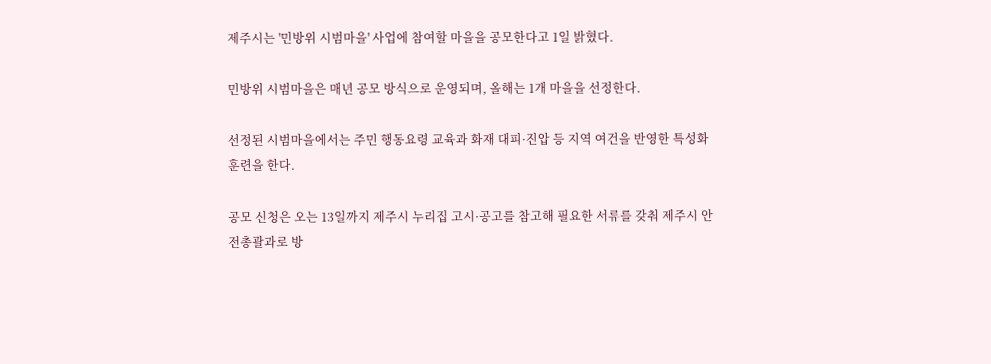제주시는 '민방위 시범마을' 사업에 참여할 마을을 공모한다고 1일 밝혔다.

민방위 시범마을은 매년 공모 방식으로 운영되며, 올해는 1개 마을을 선정한다.

선정된 시범마을에서는 주민 행동요령 교육과 화재 대피·진압 등 지역 여건을 반영한 특성화 훈련을 한다.

공모 신청은 오는 13일까지 제주시 누리집 고시·공고를 참고해 필요한 서류를 갖춰 제주시 안전총괄과로 방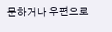문하거나 우편으로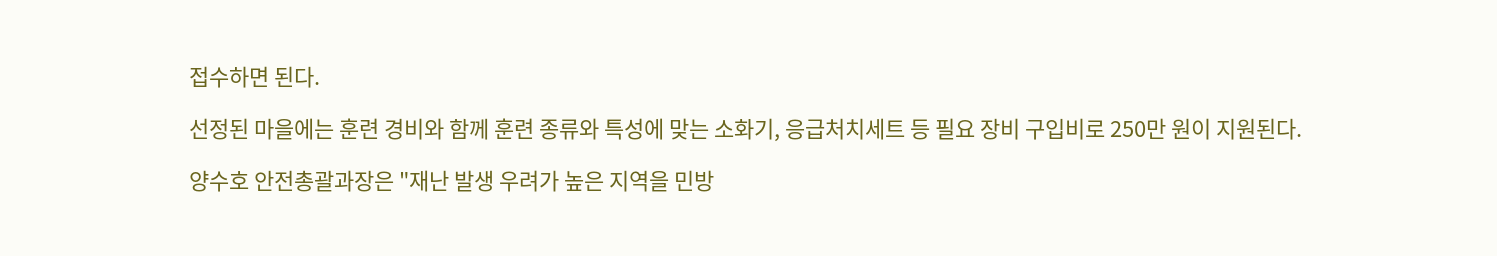접수하면 된다.

선정된 마을에는 훈련 경비와 함께 훈련 종류와 특성에 맞는 소화기, 응급처치세트 등 필요 장비 구입비로 250만 원이 지원된다.

양수호 안전총괄과장은 "재난 발생 우려가 높은 지역을 민방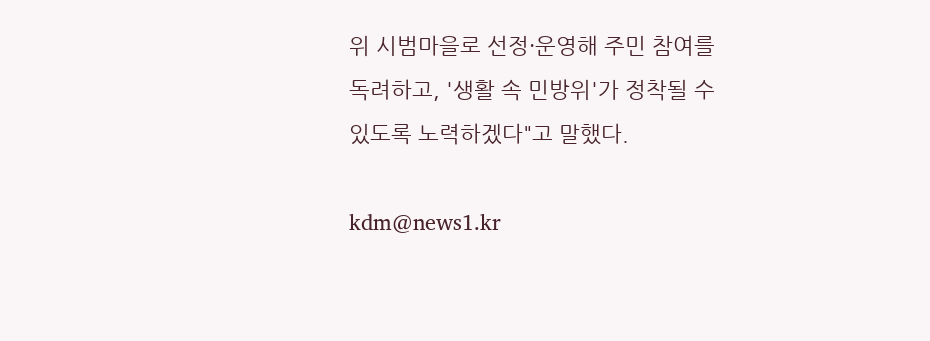위 시범마을로 선정·운영해 주민 참여를 독려하고, '생활 속 민방위'가 정착될 수 있도록 노력하겠다"고 말했다.

kdm@news1.kr